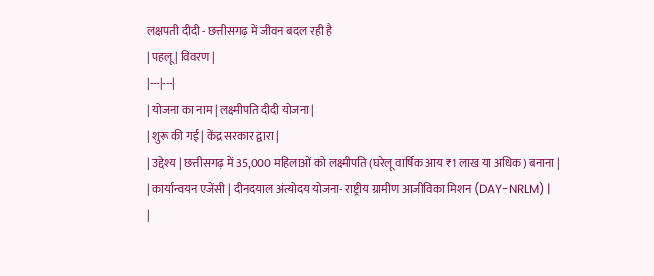लक्षपती दीदी - छत्तीसगढ़ में जीवन बदल रही है
| पहलू | विवरण |
|---|---|
| योजना का नाम | लक्ष्मीपति दीदी योजना |
| शुरू की गई | केंद्र सरकार द्वारा |
| उद्देश्य | छत्तीसगढ़ में 35,000 महिलाओं को लक्ष्मीपति (घरेलू वार्षिक आय ₹1 लाख या अधिक) बनाना |
| कार्यान्वयन एजेंसी | दीनदयाल अंत्योदय योजना- राष्ट्रीय ग्रामीण आजीविका मिशन (DAY-NRLM) |
|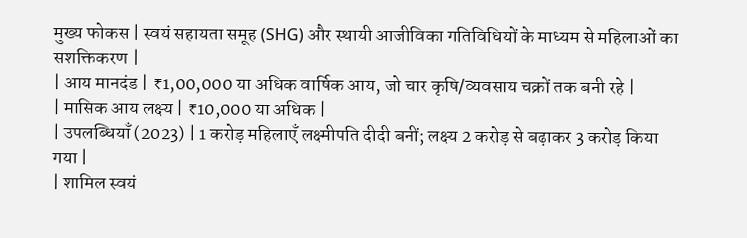मुख्य फोकस | स्वयं सहायता समूह (SHG) और स्थायी आजीविका गतिविधियों के माध्यम से महिलाओं का सशक्तिकरण |
| आय मानदंड | ₹1,00,000 या अधिक वार्षिक आय, जो चार कृषि/व्यवसाय चक्रों तक बनी रहे |
| मासिक आय लक्ष्य | ₹10,000 या अधिक |
| उपलब्धियाँ (2023) | 1 करोड़ महिलाएँ लक्ष्मीपति दीदी बनीं; लक्ष्य 2 करोड़ से बढ़ाकर 3 करोड़ किया गया |
| शामिल स्वयं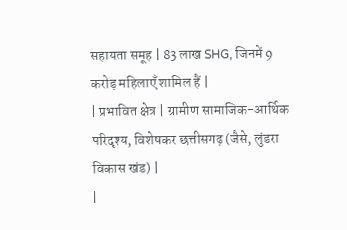सहायता समूह | 83 लाख SHG, जिनमें 9 करोड़ महिलाएँ शामिल हैं |
| प्रभावित क्षेत्र | ग्रामीण सामाजिक-आर्थिक परिदृश्य, विशेषकर छत्तीसगढ़ (जैसे, लुंडरा विकास खंड) |
|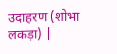उदाहरण (शोभा लकड़ा) |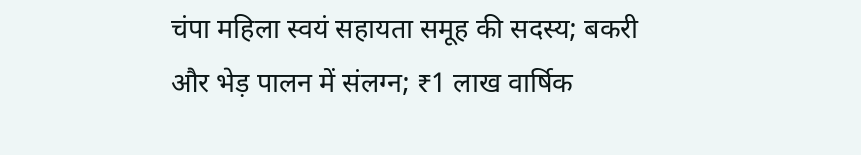चंपा महिला स्वयं सहायता समूह की सदस्य; बकरी और भेड़ पालन में संलग्न; ₹1 लाख वार्षिक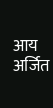आय अर्जित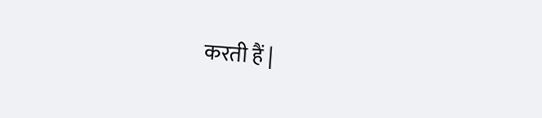करती हैं |